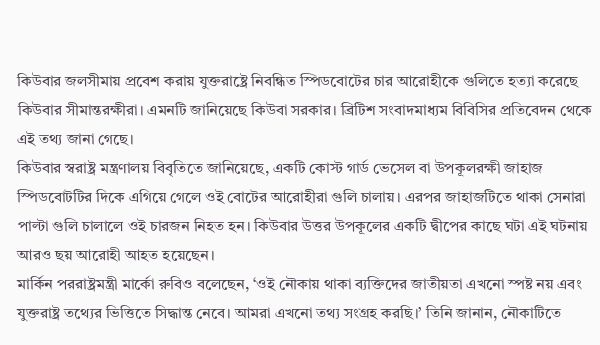কিউবার জলসীমায় প্রবেশ করায় যুক্তরাষ্ট্রে নিবন্ধিত স্পিডবোটের চার আরোহীকে গুলিতে হত্যা করেছে কিউবার সীমান্তরক্ষীরা। এমনটি জানিয়েছে কিউবা সরকার। ব্রিটিশ সংবাদমাধ্যম বিবিসির প্রতিবেদন থেকে এই তথ্য জানা গেছে।
কিউবার স্বরাষ্ট্র মন্ত্রণালয় বিবৃতিতে জানিয়েছে, একটি কোস্ট গার্ড ভেসেল বা উপকূলরক্ষী জাহাজ স্পিডবোটটির দিকে এগিয়ে গেলে ওই বোটের আরোহীরা গুলি চালায়। এরপর জাহাজটিতে থাকা সেনারা পাল্টা গুলি চালালে ওই চারজন নিহত হন। কিউবার উত্তর উপকূলের একটি দ্বীপের কাছে ঘটা এই ঘটনায় আরও ছয় আরোহী আহত হয়েছেন।
মার্কিন পররাষ্ট্রমন্ত্রী মার্কো রুবিও বলেছেন, ‘ওই নৌকায় থাকা ব্যক্তিদের জাতীয়তা এখনো স্পষ্ট নয় এবং যুক্তরাষ্ট্র তথ্যের ভিত্তিতে সিদ্ধান্ত নেবে। আমরা এখনো তথ্য সংগ্রহ করছি।’ তিনি জানান, নৌকাটিতে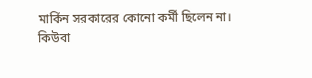মার্কিন সরকারের কোনো কর্মী ছিলেন না।
কিউবা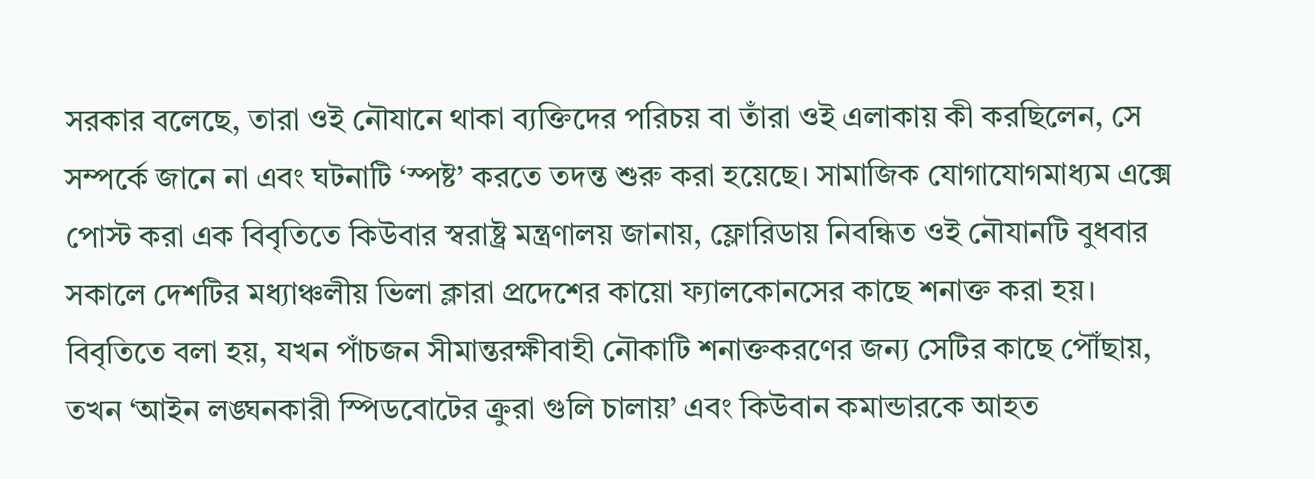সরকার বলেছে, তারা ওই নৌযানে থাকা ব্যক্তিদের পরিচয় বা তাঁরা ওই এলাকায় কী করছিলেন, সে সম্পর্কে জানে না এবং ঘটনাটি ‘স্পষ্ট’ করতে তদন্ত শুরু করা হয়েছে। সামাজিক যোগাযোগমাধ্যম এক্সে পোস্ট করা এক বিবৃতিতে কিউবার স্বরাষ্ট্র মন্ত্রণালয় জানায়, ফ্লোরিডায় নিবন্ধিত ওই নৌযানটি বুধবার সকালে দেশটির মধ্যাঞ্চলীয় ভিলা ক্লারা প্রদেশের কায়ো ফ্যালকোনসের কাছে শনাক্ত করা হয়।
বিবৃতিতে বলা হয়, যখন পাঁচজন সীমান্তরক্ষীবাহী নৌকাটি শনাক্তকরণের জন্য সেটির কাছে পৌঁছায়, তখন ‘আইন লঙ্ঘনকারী স্পিডবোটের ক্রুরা গুলি চালায়’ এবং কিউবান কমান্ডারকে আহত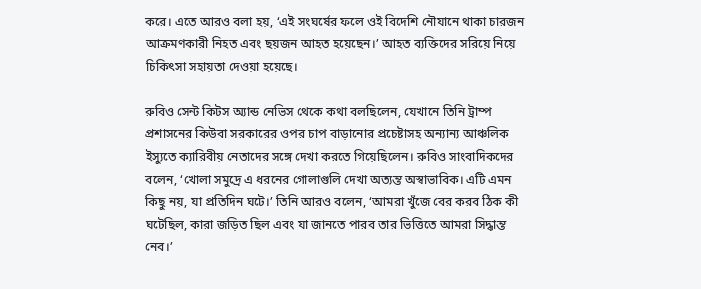করে। এতে আরও বলা হয়, ‘এই সংঘর্ষের ফলে ওই বিদেশি নৌযানে থাকা চারজন আক্রমণকারী নিহত এবং ছয়জন আহত হয়েছেন।’ আহত ব্যক্তিদের সরিয়ে নিয়ে চিকিৎসা সহায়তা দেওয়া হয়েছে।

রুবিও সেন্ট কিটস অ্যান্ড নেভিস থেকে কথা বলছিলেন, যেখানে তিনি ট্রাম্প প্রশাসনের কিউবা সরকারের ওপর চাপ বাড়ানোর প্রচেষ্টাসহ অন্যান্য আঞ্চলিক ইস্যুতে ক্যারিবীয় নেতাদের সঙ্গে দেখা করতে গিয়েছিলেন। রুবিও সাংবাদিকদের বলেন, ‘খোলা সমুদ্রে এ ধরনের গোলাগুলি দেখা অত্যন্ত অস্বাভাবিক। এটি এমন কিছু নয়, যা প্রতিদিন ঘটে।’ তিনি আরও বলেন, ‘আমরা খুঁজে বের করব ঠিক কী ঘটেছিল, কারা জড়িত ছিল এবং যা জানতে পারব তার ভিত্তিতে আমরা সিদ্ধান্ত নেব।’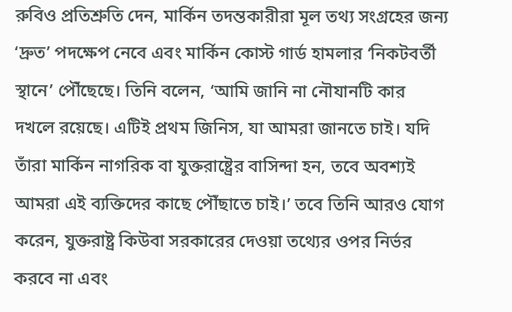রুবিও প্রতিশ্রুতি দেন, মার্কিন তদন্তকারীরা মূল তথ্য সংগ্রহের জন্য ‘দ্রুত’ পদক্ষেপ নেবে এবং মার্কিন কোস্ট গার্ড হামলার ‘নিকটবর্তী স্থানে’ পৌঁছেছে। তিনি বলেন, ‘আমি জানি না নৌযানটি কার দখলে রয়েছে। এটিই প্রথম জিনিস, যা আমরা জানতে চাই। যদি তাঁরা মার্কিন নাগরিক বা যুক্তরাষ্ট্রের বাসিন্দা হন, তবে অবশ্যই আমরা এই ব্যক্তিদের কাছে পৌঁছাতে চাই।’ তবে তিনি আরও যোগ করেন, যুক্তরাষ্ট্র কিউবা সরকারের দেওয়া তথ্যের ওপর নির্ভর করবে না এবং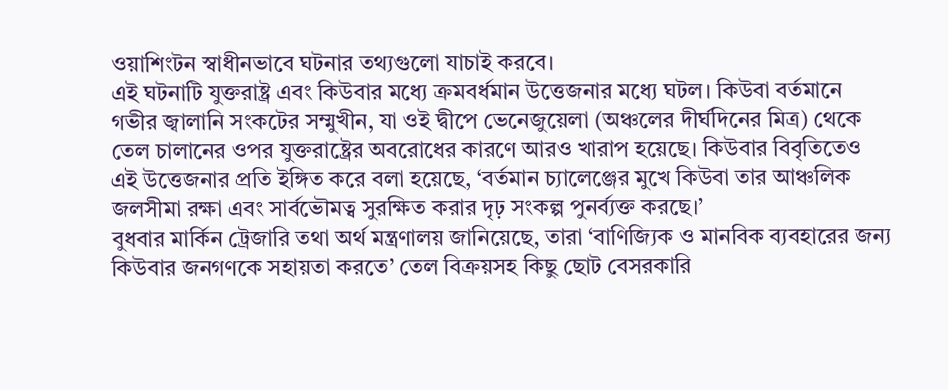ওয়াশিংটন স্বাধীনভাবে ঘটনার তথ্যগুলো যাচাই করবে।
এই ঘটনাটি যুক্তরাষ্ট্র এবং কিউবার মধ্যে ক্রমবর্ধমান উত্তেজনার মধ্যে ঘটল। কিউবা বর্তমানে গভীর জ্বালানি সংকটের সম্মুখীন, যা ওই দ্বীপে ভেনেজুয়েলা (অঞ্চলের দীর্ঘদিনের মিত্র) থেকে তেল চালানের ওপর যুক্তরাষ্ট্রের অবরোধের কারণে আরও খারাপ হয়েছে। কিউবার বিবৃতিতেও এই উত্তেজনার প্রতি ইঙ্গিত করে বলা হয়েছে, ‘বর্তমান চ্যালেঞ্জের মুখে কিউবা তার আঞ্চলিক জলসীমা রক্ষা এবং সার্বভৌমত্ব সুরক্ষিত করার দৃঢ় সংকল্প পুনর্ব্যক্ত করছে।’
বুধবার মার্কিন ট্রেজারি তথা অর্থ মন্ত্রণালয় জানিয়েছে, তারা ‘বাণিজ্যিক ও মানবিক ব্যবহারের জন্য কিউবার জনগণকে সহায়তা করতে’ তেল বিক্রয়সহ কিছু ছোট বেসরকারি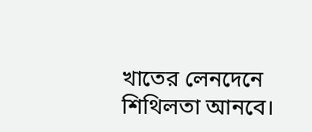খাতের লেনদেনে শিথিলতা আনবে।